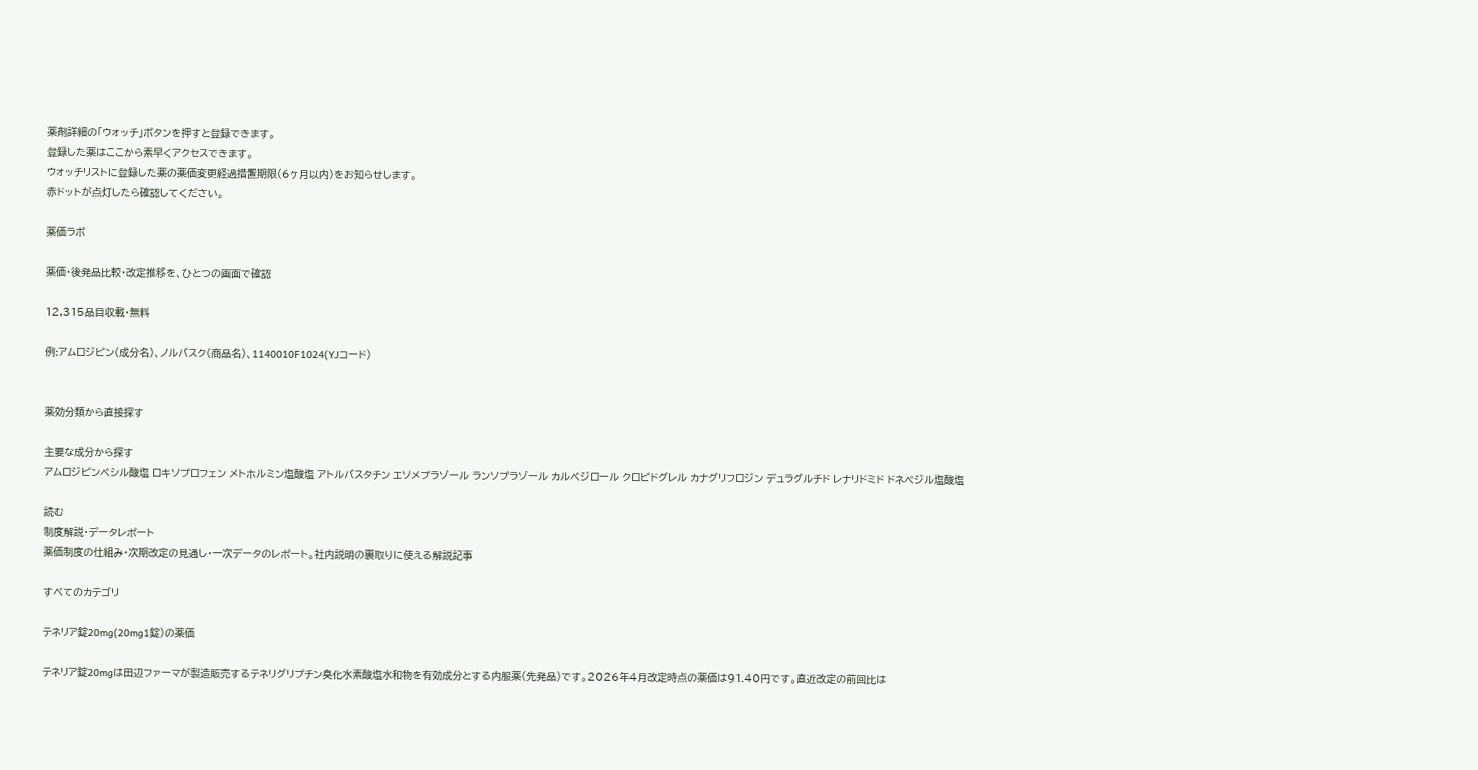薬剤詳細の「ウォッチ」ボタンを押すと登録できます。
登録した薬はここから素早くアクセスできます。
ウォッチリストに登録した薬の薬価変更経過措置期限(6ヶ月以内)をお知らせします。
赤ドットが点灯したら確認してください。

薬価ラボ

薬価・後発品比較・改定推移を、ひとつの画面で確認

12,315品目収載・無料

例:アムロジピン(成分名)、ノルバスク(商品名)、1140010F1024(YJコード)


薬効分類から直接探す

主要な成分から探す
アムロジピンベシル酸塩 ロキソプロフェン メトホルミン塩酸塩 アトルバスタチン エソメプラゾール ランソプラゾール カルベジロール クロピドグレル カナグリフロジン デュラグルチド レナリドミド ドネペジル塩酸塩

読む
制度解説・データレポート
薬価制度の仕組み・次期改定の見通し・一次データのレポート。社内説明の裏取りに使える解説記事

すべてのカテゴリ

テネリア錠20mg(20mg1錠)の薬価

テネリア錠20mgは田辺ファーマが製造販売するテネリグリプチン臭化水素酸塩水和物を有効成分とする内服薬(先発品)です。2026年4月改定時点の薬価は91.40円です。直近改定の前回比は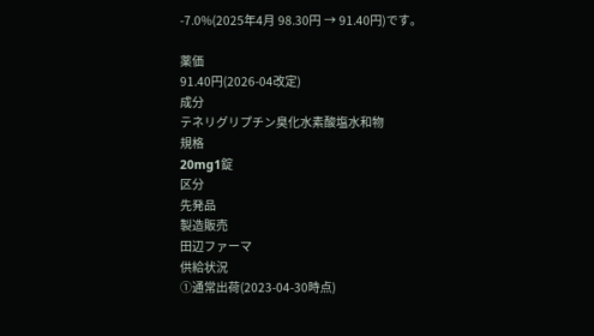-7.0%(2025年4月 98.30円 → 91.40円)です。

薬価
91.40円(2026-04改定)
成分
テネリグリプチン臭化水素酸塩水和物
規格
20mg1錠
区分
先発品
製造販売
田辺ファーマ
供給状況
①通常出荷(2023-04-30時点)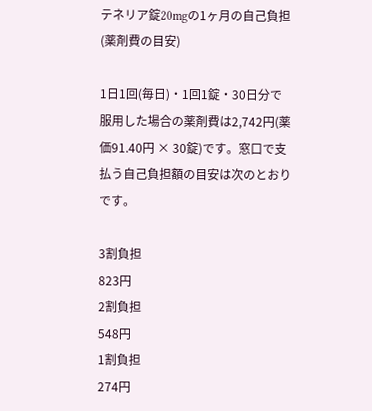テネリア錠20mgの1ヶ月の自己負担(薬剤費の目安)

1日1回(毎日)・1回1錠・30日分で服用した場合の薬剤費は2,742円(薬価91.40円 × 30錠)です。窓口で支払う自己負担額の目安は次のとおりです。

3割負担
823円
2割負担
548円
1割負担
274円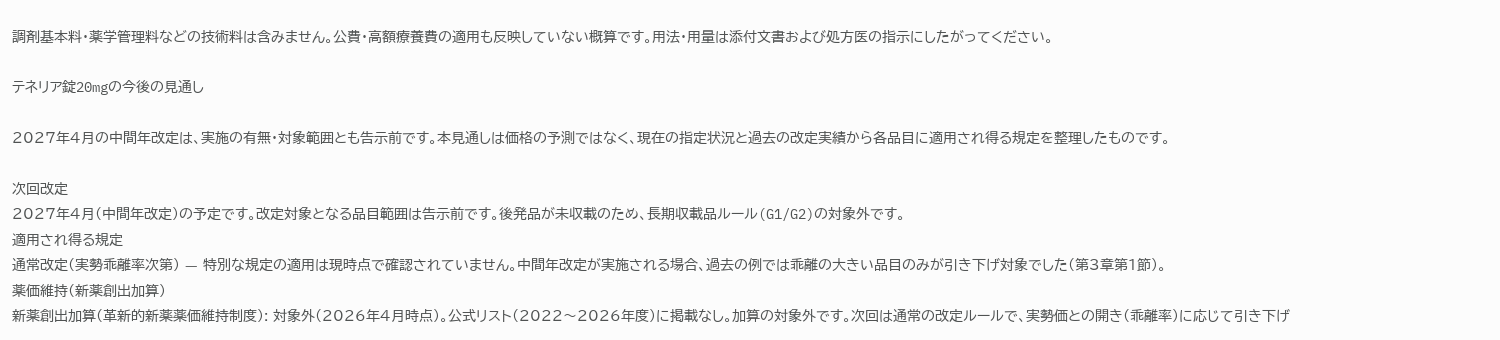調剤基本料・薬学管理料などの技術料は含みません。公費・高額療養費の適用も反映していない概算です。用法・用量は添付文書および処方医の指示にしたがってください。

テネリア錠20mgの今後の見通し

2027年4月の中間年改定は、実施の有無・対象範囲とも告示前です。本見通しは価格の予測ではなく、現在の指定状況と過去の改定実績から各品目に適用され得る規定を整理したものです。

次回改定
2027年4月(中間年改定)の予定です。改定対象となる品目範囲は告示前です。後発品が未収載のため、長期収載品ルール(G1/G2)の対象外です。
適用され得る規定
通常改定(実勢乖離率次第) — 特別な規定の適用は現時点で確認されていません。中間年改定が実施される場合、過去の例では乖離の大きい品目のみが引き下げ対象でした(第3章第1節)。
薬価維持(新薬創出加算)
新薬創出加算(革新的新薬薬価維持制度): 対象外(2026年4月時点)。公式リスト(2022〜2026年度)に掲載なし。加算の対象外です。次回は通常の改定ルールで、実勢価との開き(乖離率)に応じて引き下げ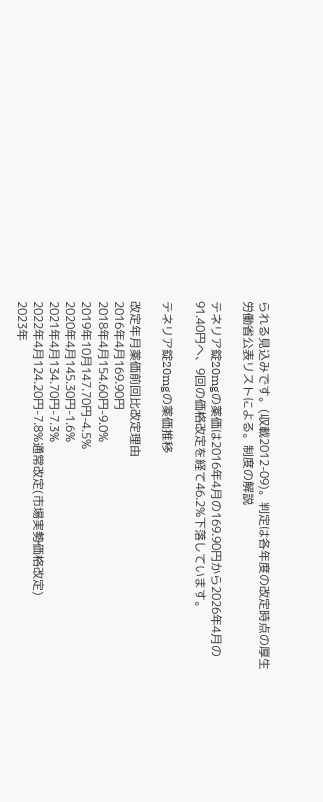られる見込みです。(収載2012-09)。判定は各年度の改定時点の厚生労働省公表リストによる。制度の解説

テネリア錠20mgの薬価は2016年4月の169.90円から2026年4月の91.40円へ、9回の価格改定を経て46.2%下落しています。

テネリア錠20mgの薬価推移

改定年月薬価前回比改定理由
2016年4月169.90円
2018年4月154.60円-9.0%
2019年10月147.70円-4.5%
2020年4月145.30円-1.6%
2021年4月134.70円-7.3%
2022年4月124.20円-7.8%通常改定(市場実勢価格改定)
2023年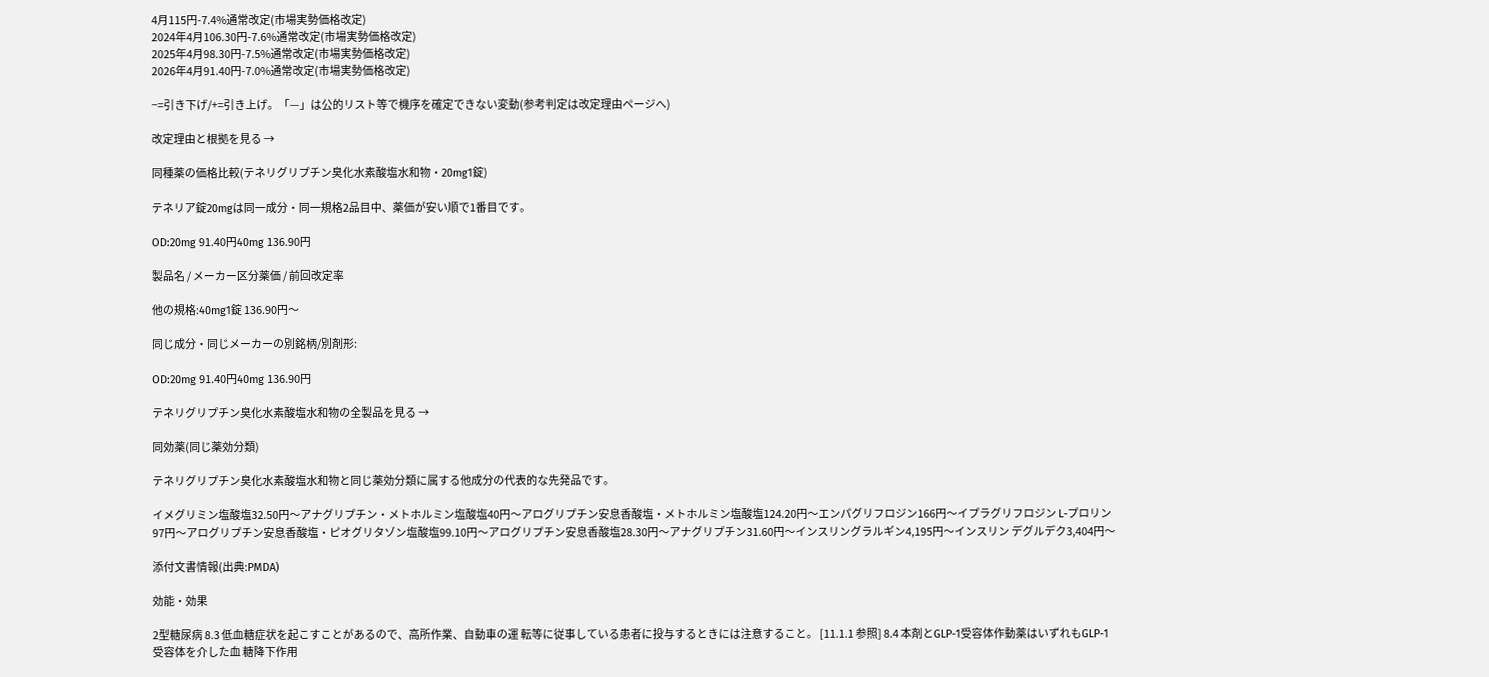4月115円-7.4%通常改定(市場実勢価格改定)
2024年4月106.30円-7.6%通常改定(市場実勢価格改定)
2025年4月98.30円-7.5%通常改定(市場実勢価格改定)
2026年4月91.40円-7.0%通常改定(市場実勢価格改定)

−=引き下げ/+=引き上げ。「—」は公的リスト等で機序を確定できない変動(参考判定は改定理由ページへ)

改定理由と根拠を見る →

同種薬の価格比較(テネリグリプチン臭化水素酸塩水和物・20mg1錠)

テネリア錠20mgは同一成分・同一規格2品目中、薬価が安い順で1番目です。

OD:20mg 91.40円40mg 136.90円

製品名 / メーカー区分薬価 / 前回改定率

他の規格:40mg1錠 136.90円〜

同じ成分・同じメーカーの別銘柄/別剤形:

OD:20mg 91.40円40mg 136.90円

テネリグリプチン臭化水素酸塩水和物の全製品を見る →

同効薬(同じ薬効分類)

テネリグリプチン臭化水素酸塩水和物と同じ薬効分類に属する他成分の代表的な先発品です。

イメグリミン塩酸塩32.50円〜アナグリプチン・メトホルミン塩酸塩40円〜アログリプチン安息香酸塩・メトホルミン塩酸塩124.20円〜エンパグリフロジン166円〜イプラグリフロジン L-プロリン97円〜アログリプチン安息香酸塩・ピオグリタゾン塩酸塩99.10円〜アログリプチン安息香酸塩28.30円〜アナグリプチン31.60円〜インスリングラルギン4,195円〜インスリン デグルデク3,404円〜

添付文書情報(出典:PMDA)

効能・効果

2型糖尿病 8.3 低血糖症状を起こすことがあるので、高所作業、自動車の運 転等に従事している患者に投与するときには注意すること。 [11.1.1 参照] 8.4 本剤とGLP-1受容体作動薬はいずれもGLP-1受容体を介した血 糖降下作用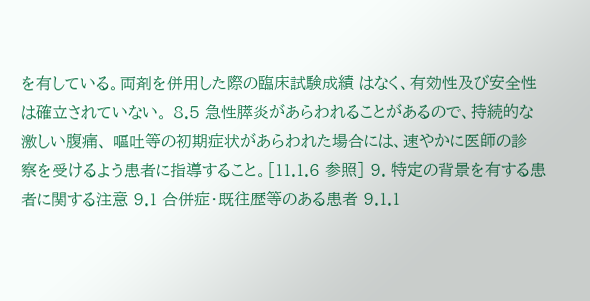を有している。両剤を併用した際の臨床試験成績 はなく、有効性及び安全性は確立されていない。 8.5 急性膵炎があらわれることがあるので、持続的な激しい腹痛、 嘔吐等の初期症状があらわれた場合には、速やかに医師の診 察を受けるよう患者に指導すること。[11.1.6 参照] 9. 特定の背景を有する患者に関する注意 9.1 合併症・既往歴等のある患者 9.1.1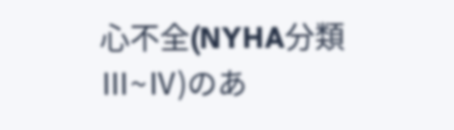心不全(NYHA分類Ⅲ~Ⅳ)のあ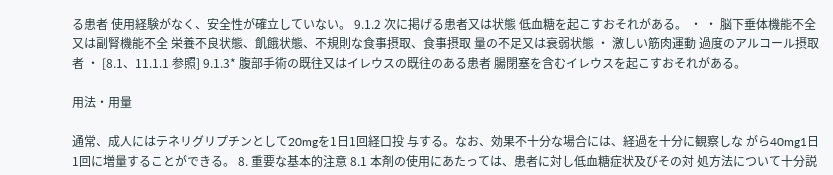る患者 使用経験がなく、安全性が確立していない。 9.1.2 次に掲げる患者又は状態 低血糖を起こすおそれがある。 ・ ・ 脳下垂体機能不全又は副腎機能不全 栄養不良状態、飢餓状態、不規則な食事摂取、食事摂取 量の不足又は衰弱状態 ・ 激しい筋肉運動 過度のアルコール摂取者 ・ [8.1、11.1.1 参照] 9.1.3* 腹部手術の既往又はイレウスの既往のある患者 腸閉塞を含むイレウスを起こすおそれがある。

用法・用量

通常、成人にはテネリグリプチンとして20mgを1日1回経口投 与する。なお、効果不十分な場合には、経過を十分に観察しな がら40mg1日1回に増量することができる。 8. 重要な基本的注意 8.1 本剤の使用にあたっては、患者に対し低血糖症状及びその対 処方法について十分説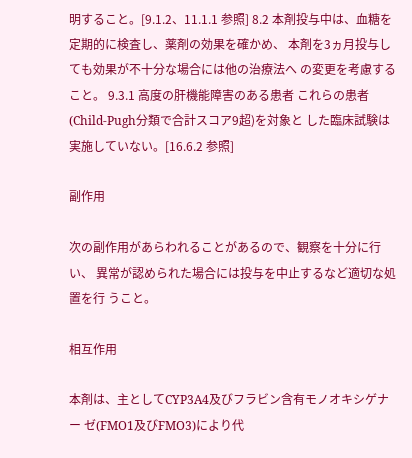明すること。[9.1.2、11.1.1 参照] 8.2 本剤投与中は、血糖を定期的に検査し、薬剤の効果を確かめ、 本剤を3ヵ月投与しても効果が不十分な場合には他の治療法へ の変更を考慮すること。 9.3.1 高度の肝機能障害のある患者 これらの患者(Child-Pugh分類で合計スコア9超)を対象と した臨床試験は実施していない。[16.6.2 参照]

副作用

次の副作用があらわれることがあるので、観察を十分に行い、 異常が認められた場合には投与を中止するなど適切な処置を行 うこと。

相互作用

本剤は、主としてCYP3A4及びフラビン含有モノオキシゲナー ゼ(FMO1及びFMO3)により代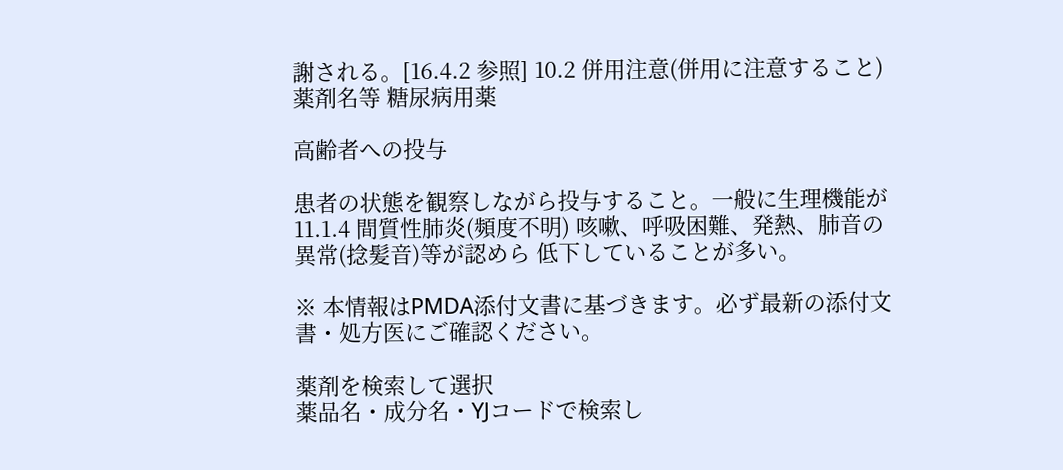謝される。[16.4.2 参照] 10.2 併用注意(併用に注意すること) 薬剤名等 糖尿病用薬

高齢者への投与

患者の状態を観察しながら投与すること。一般に生理機能が 11.1.4 間質性肺炎(頻度不明) 咳嗽、呼吸困難、発熱、肺音の異常(捻髪音)等が認めら 低下していることが多い。

※ 本情報はPMDA添付文書に基づきます。必ず最新の添付文書・処方医にご確認ください。

薬剤を検索して選択
薬品名・成分名・YJコードで検索し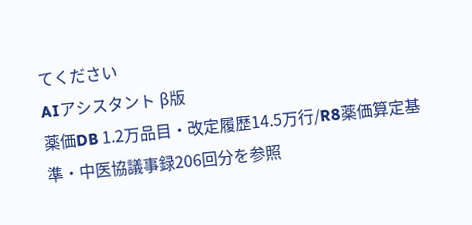てください
AIアシスタント β版
薬価DB 1.2万品目・改定履歴14.5万行/R8薬価算定基準・中医協議事録206回分を参照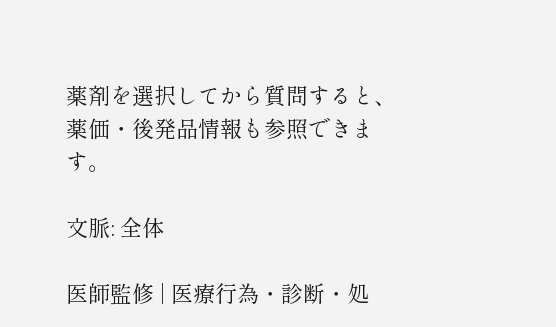薬剤を選択してから質問すると、薬価・後発品情報も参照できます。

文脈: 全体

医師監修 | 医療行為・診断・処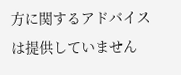方に関するアドバイスは提供していません